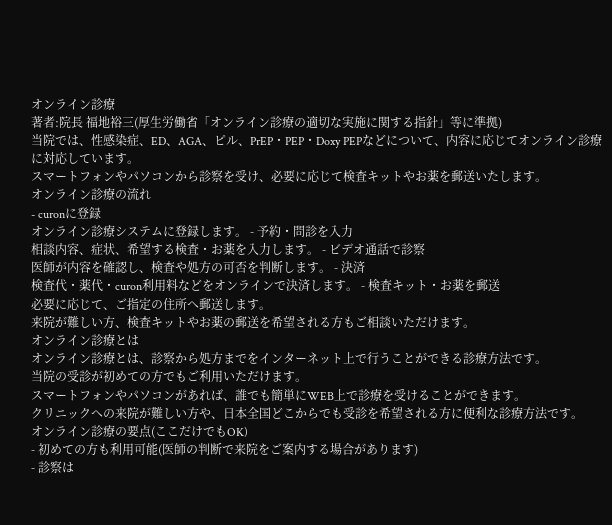オンライン診療
著者:院長 福地裕三(厚生労働省「オンライン診療の適切な実施に関する指針」等に準拠)
当院では、性感染症、ED、AGA、ピル、PrEP・PEP・Doxy PEPなどについて、内容に応じてオンライン診療に対応しています。
スマートフォンやパソコンから診察を受け、必要に応じて検査キットやお薬を郵送いたします。
オンライン診療の流れ
- curonに登録
オンライン診療システムに登録します。 - 予約・問診を入力
相談内容、症状、希望する検査・お薬を入力します。 - ビデオ通話で診察
医師が内容を確認し、検査や処方の可否を判断します。 - 決済
検査代・薬代・curon利用料などをオンラインで決済します。 - 検査キット・お薬を郵送
必要に応じて、ご指定の住所へ郵送します。
来院が難しい方、検査キットやお薬の郵送を希望される方もご相談いただけます。
オンライン診療とは
オンライン診療とは、診察から処方までをインターネット上で行うことができる診療方法です。
当院の受診が初めての方でもご利用いただけます。
スマートフォンやパソコンがあれば、誰でも簡単にWEB上で診療を受けることができます。
クリニックへの来院が難しい方や、日本全国どこからでも受診を希望される方に便利な診療方法です。
オンライン診療の要点(ここだけでもOK)
- 初めての方も利用可能(医師の判断で来院をご案内する場合があります)
- 診察は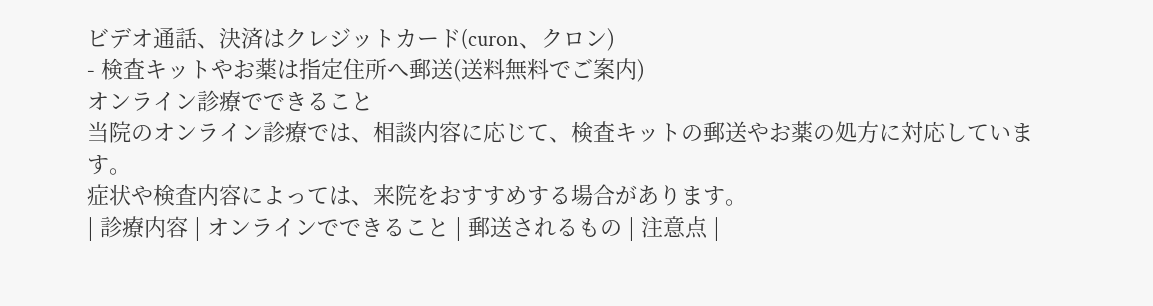ビデオ通話、決済はクレジットカード(curon、クロン)
- 検査キットやお薬は指定住所へ郵送(送料無料でご案内)
オンライン診療でできること
当院のオンライン診療では、相談内容に応じて、検査キットの郵送やお薬の処方に対応しています。
症状や検査内容によっては、来院をおすすめする場合があります。
| 診療内容 | オンラインでできること | 郵送されるもの | 注意点 |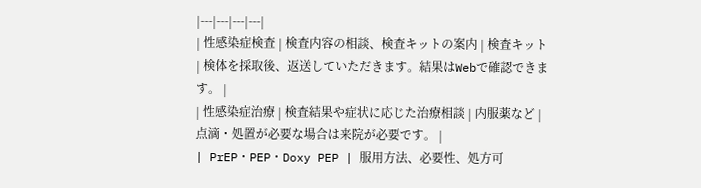|---|---|---|---|
| 性感染症検査 | 検査内容の相談、検査キットの案内 | 検査キット | 検体を採取後、返送していただきます。結果はWebで確認できます。 |
| 性感染症治療 | 検査結果や症状に応じた治療相談 | 内服薬など | 点滴・処置が必要な場合は来院が必要です。 |
| PrEP・PEP・Doxy PEP | 服用方法、必要性、処方可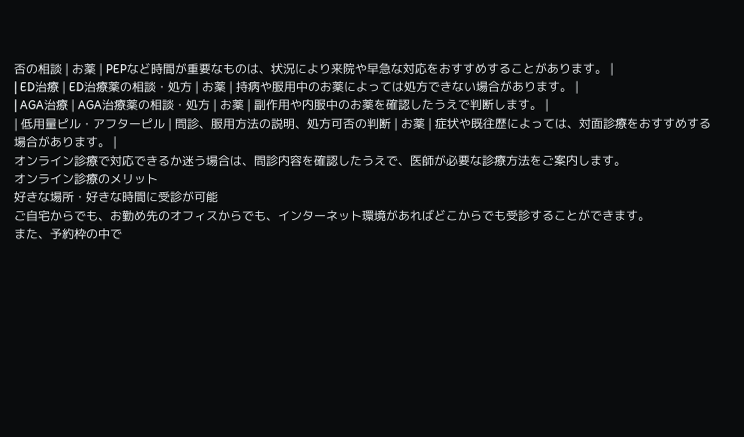否の相談 | お薬 | PEPなど時間が重要なものは、状況により来院や早急な対応をおすすめすることがあります。 |
| ED治療 | ED治療薬の相談・処方 | お薬 | 持病や服用中のお薬によっては処方できない場合があります。 |
| AGA治療 | AGA治療薬の相談・処方 | お薬 | 副作用や内服中のお薬を確認したうえで判断します。 |
| 低用量ピル・アフターピル | 問診、服用方法の説明、処方可否の判断 | お薬 | 症状や既往歴によっては、対面診療をおすすめする場合があります。 |
オンライン診療で対応できるか迷う場合は、問診内容を確認したうえで、医師が必要な診療方法をご案内します。
オンライン診療のメリット
好きな場所・好きな時間に受診が可能
ご自宅からでも、お勤め先のオフィスからでも、インターネット環境があればどこからでも受診することができます。
また、予約枠の中で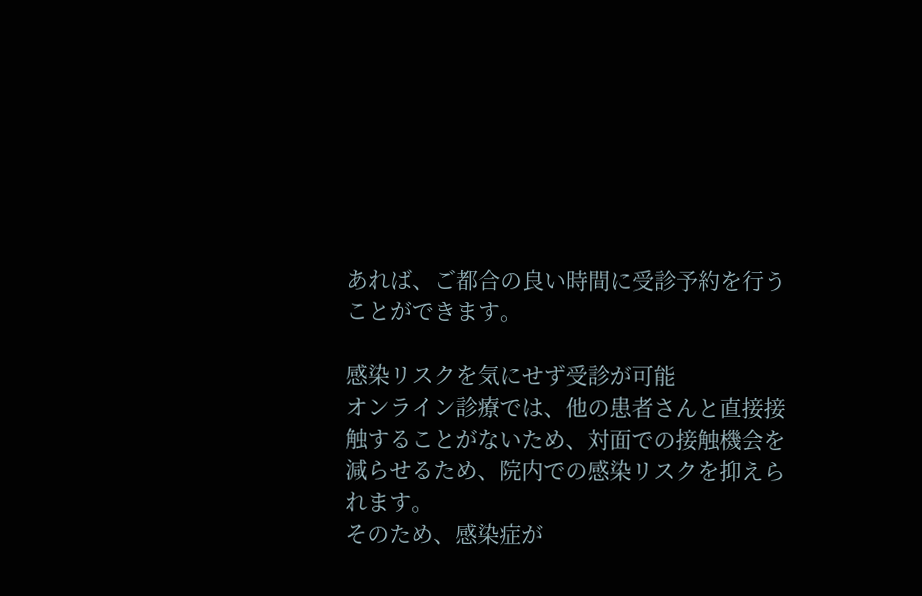あれば、ご都合の良い時間に受診予約を行うことができます。

感染リスクを気にせず受診が可能
オンライン診療では、他の患者さんと直接接触することがないため、対面での接触機会を減らせるため、院内での感染リスクを抑えられます。
そのため、感染症が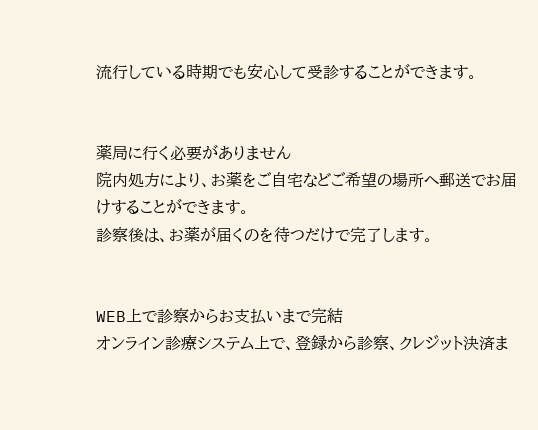流行している時期でも安心して受診することができます。


薬局に行く必要がありません
院内処方により、お薬をご自宅などご希望の場所へ郵送でお届けすることができます。
診察後は、お薬が届くのを待つだけで完了します。


WEB上で診察からお支払いまで完結
オンライン診療システム上で、登録から診察、クレジット決済ま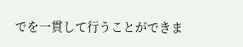でを一貫して行うことができま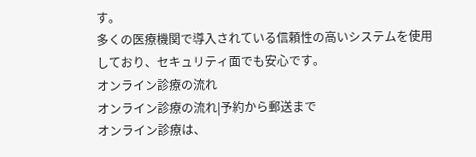す。
多くの医療機関で導入されている信頼性の高いシステムを使用しており、セキュリティ面でも安心です。
オンライン診療の流れ
オンライン診療の流れ|予約から郵送まで
オンライン診療は、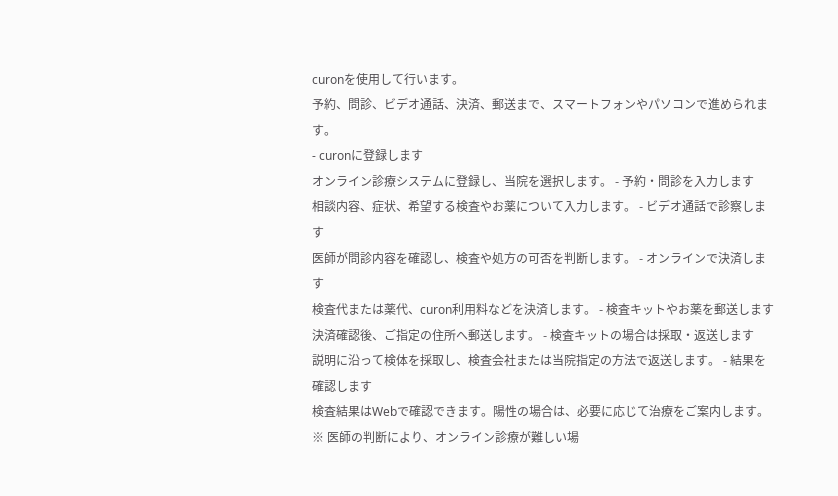curonを使用して行います。
予約、問診、ビデオ通話、決済、郵送まで、スマートフォンやパソコンで進められます。
- curonに登録します
オンライン診療システムに登録し、当院を選択します。 - 予約・問診を入力します
相談内容、症状、希望する検査やお薬について入力します。 - ビデオ通話で診察します
医師が問診内容を確認し、検査や処方の可否を判断します。 - オンラインで決済します
検査代または薬代、curon利用料などを決済します。 - 検査キットやお薬を郵送します
決済確認後、ご指定の住所へ郵送します。 - 検査キットの場合は採取・返送します
説明に沿って検体を採取し、検査会社または当院指定の方法で返送します。 - 結果を確認します
検査結果はWebで確認できます。陽性の場合は、必要に応じて治療をご案内します。
※ 医師の判断により、オンライン診療が難しい場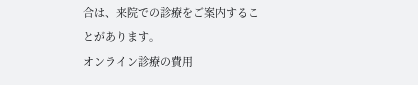合は、来院での診療をご案内することがあります。
オンライン診療の費用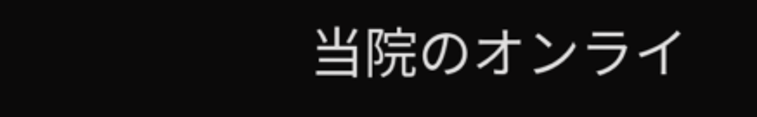当院のオンライ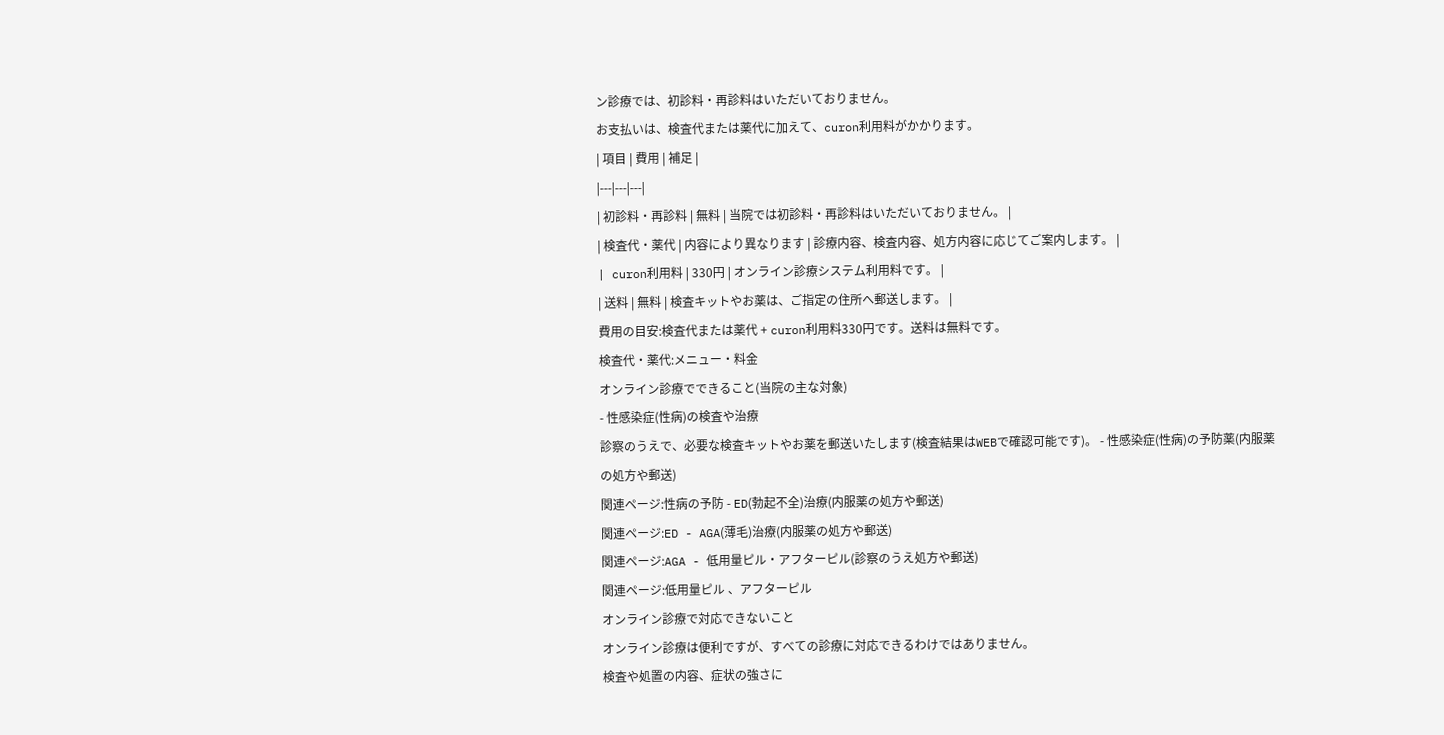ン診療では、初診料・再診料はいただいておりません。
お支払いは、検査代または薬代に加えて、curon利用料がかかります。
| 項目 | 費用 | 補足 |
|---|---|---|
| 初診料・再診料 | 無料 | 当院では初診料・再診料はいただいておりません。 |
| 検査代・薬代 | 内容により異なります | 診療内容、検査内容、処方内容に応じてご案内します。 |
| curon利用料 | 330円 | オンライン診療システム利用料です。 |
| 送料 | 無料 | 検査キットやお薬は、ご指定の住所へ郵送します。 |
費用の目安:検査代または薬代 + curon利用料330円です。送料は無料です。
検査代・薬代:メニュー・料金
オンライン診療でできること(当院の主な対象)
- 性感染症(性病)の検査や治療
診察のうえで、必要な検査キットやお薬を郵送いたします(検査結果はWEBで確認可能です)。 - 性感染症(性病)の予防薬(内服薬の処方や郵送)
関連ページ:性病の予防 - ED(勃起不全)治療(内服薬の処方や郵送)
関連ページ:ED - AGA(薄毛)治療(内服薬の処方や郵送)
関連ページ:AGA - 低用量ピル・アフターピル(診察のうえ処方や郵送)
関連ページ:低用量ピル 、アフターピル
オンライン診療で対応できないこと
オンライン診療は便利ですが、すべての診療に対応できるわけではありません。
検査や処置の内容、症状の強さに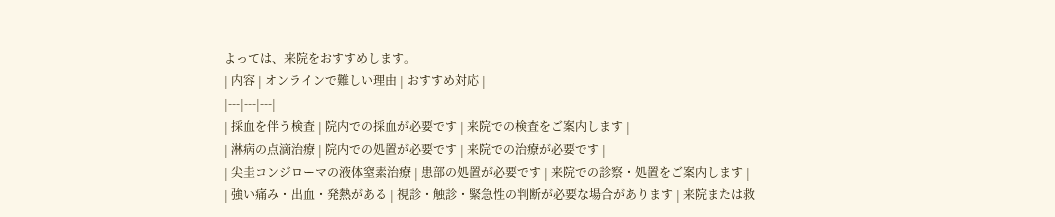よっては、来院をおすすめします。
| 内容 | オンラインで難しい理由 | おすすめ対応 |
|---|---|---|
| 採血を伴う検査 | 院内での採血が必要です | 来院での検査をご案内します |
| 淋病の点滴治療 | 院内での処置が必要です | 来院での治療が必要です |
| 尖圭コンジローマの液体窒素治療 | 患部の処置が必要です | 来院での診察・処置をご案内します |
| 強い痛み・出血・発熱がある | 視診・触診・緊急性の判断が必要な場合があります | 来院または救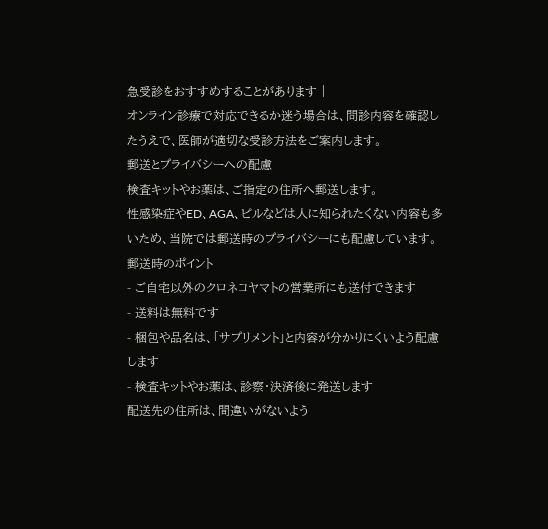急受診をおすすめすることがあります |
オンライン診療で対応できるか迷う場合は、問診内容を確認したうえで、医師が適切な受診方法をご案内します。
郵送とプライバシーへの配慮
検査キットやお薬は、ご指定の住所へ郵送します。
性感染症やED、AGA、ピルなどは人に知られたくない内容も多いため、当院では郵送時のプライバシーにも配慮しています。
郵送時のポイント
- ご自宅以外のクロネコヤマトの営業所にも送付できます
- 送料は無料です
- 梱包や品名は、「サプリメント」と内容が分かりにくいよう配慮します
- 検査キットやお薬は、診察・決済後に発送します
配送先の住所は、間違いがないよう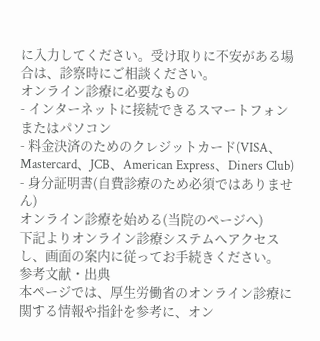に入力してください。受け取りに不安がある場合は、診察時にご相談ください。
オンライン診療に必要なもの
- インターネットに接続できるスマートフォンまたはパソコン
- 料金決済のためのクレジットカード(VISA、Mastercard、JCB、American Express、Diners Club)
- 身分証明書(自費診療のため必須ではありません)
オンライン診療を始める(当院のページへ)
下記よりオンライン診療システムへアクセスし、画面の案内に従ってお手続きください。
参考文献・出典
本ページでは、厚生労働省のオンライン診療に関する情報や指針を参考に、オン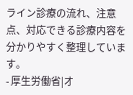ライン診療の流れ、注意点、対応できる診療内容を分かりやすく整理しています。
- 厚生労働省|オ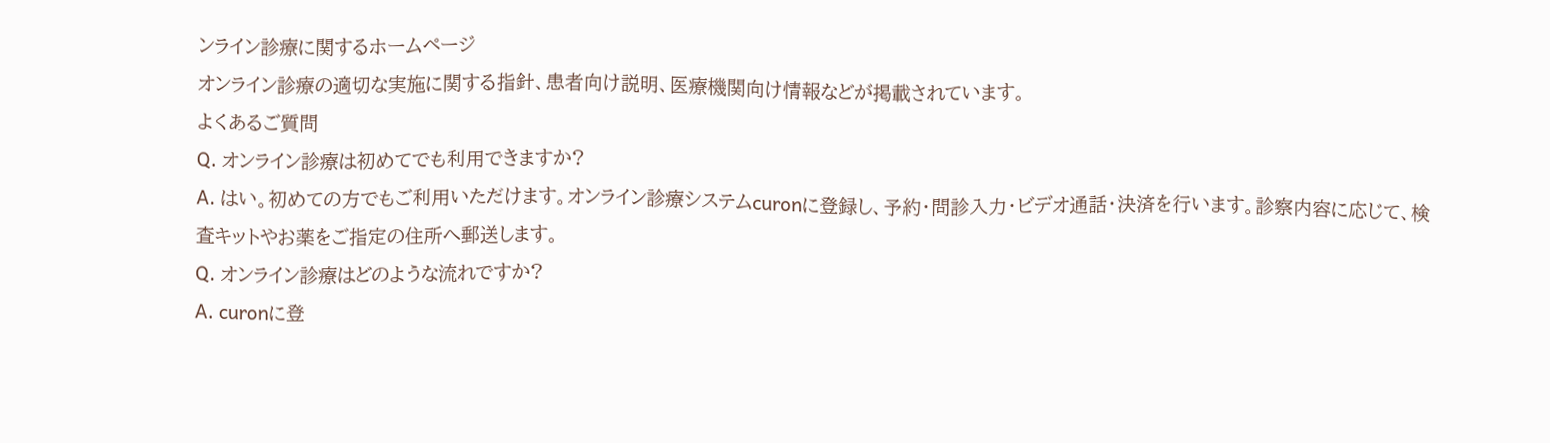ンライン診療に関するホームページ
オンライン診療の適切な実施に関する指針、患者向け説明、医療機関向け情報などが掲載されています。
よくあるご質問
Q. オンライン診療は初めてでも利用できますか?
A. はい。初めての方でもご利用いただけます。オンライン診療システムcuronに登録し、予約・問診入力・ビデオ通話・決済を行います。診察内容に応じて、検査キットやお薬をご指定の住所へ郵送します。
Q. オンライン診療はどのような流れですか?
A. curonに登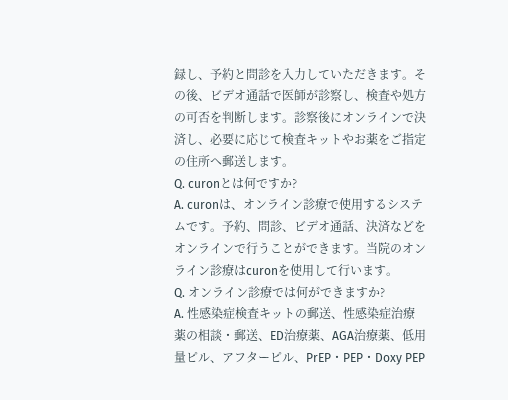録し、予約と問診を入力していただきます。その後、ビデオ通話で医師が診察し、検査や処方の可否を判断します。診察後にオンラインで決済し、必要に応じて検査キットやお薬をご指定の住所へ郵送します。
Q. curonとは何ですか?
A. curonは、オンライン診療で使用するシステムです。予約、問診、ビデオ通話、決済などをオンラインで行うことができます。当院のオンライン診療はcuronを使用して行います。
Q. オンライン診療では何ができますか?
A. 性感染症検査キットの郵送、性感染症治療薬の相談・郵送、ED治療薬、AGA治療薬、低用量ピル、アフターピル、PrEP・PEP・Doxy PEP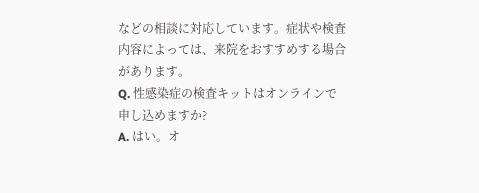などの相談に対応しています。症状や検査内容によっては、来院をおすすめする場合があります。
Q. 性感染症の検査キットはオンラインで申し込めますか?
A. はい。オ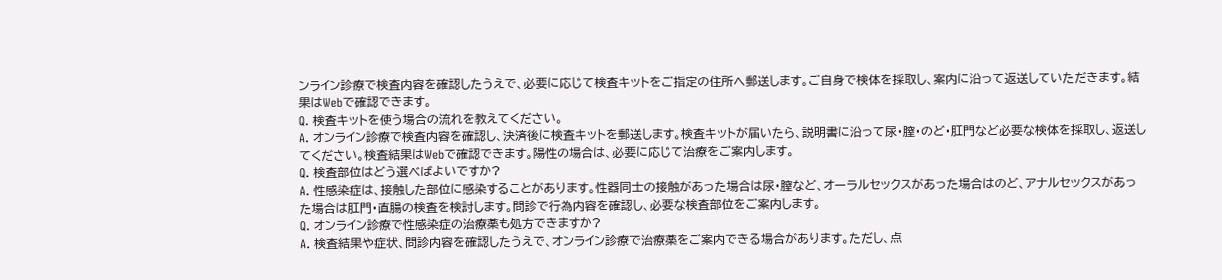ンライン診療で検査内容を確認したうえで、必要に応じて検査キットをご指定の住所へ郵送します。ご自身で検体を採取し、案内に沿って返送していただきます。結果はWebで確認できます。
Q. 検査キットを使う場合の流れを教えてください。
A. オンライン診療で検査内容を確認し、決済後に検査キットを郵送します。検査キットが届いたら、説明書に沿って尿・膣・のど・肛門など必要な検体を採取し、返送してください。検査結果はWebで確認できます。陽性の場合は、必要に応じて治療をご案内します。
Q. 検査部位はどう選べばよいですか?
A. 性感染症は、接触した部位に感染することがあります。性器同士の接触があった場合は尿・膣など、オーラルセックスがあった場合はのど、アナルセックスがあった場合は肛門・直腸の検査を検討します。問診で行為内容を確認し、必要な検査部位をご案内します。
Q. オンライン診療で性感染症の治療薬も処方できますか?
A. 検査結果や症状、問診内容を確認したうえで、オンライン診療で治療薬をご案内できる場合があります。ただし、点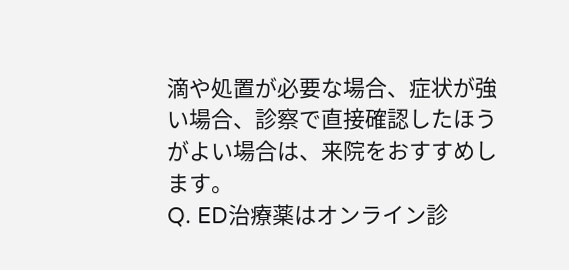滴や処置が必要な場合、症状が強い場合、診察で直接確認したほうがよい場合は、来院をおすすめします。
Q. ED治療薬はオンライン診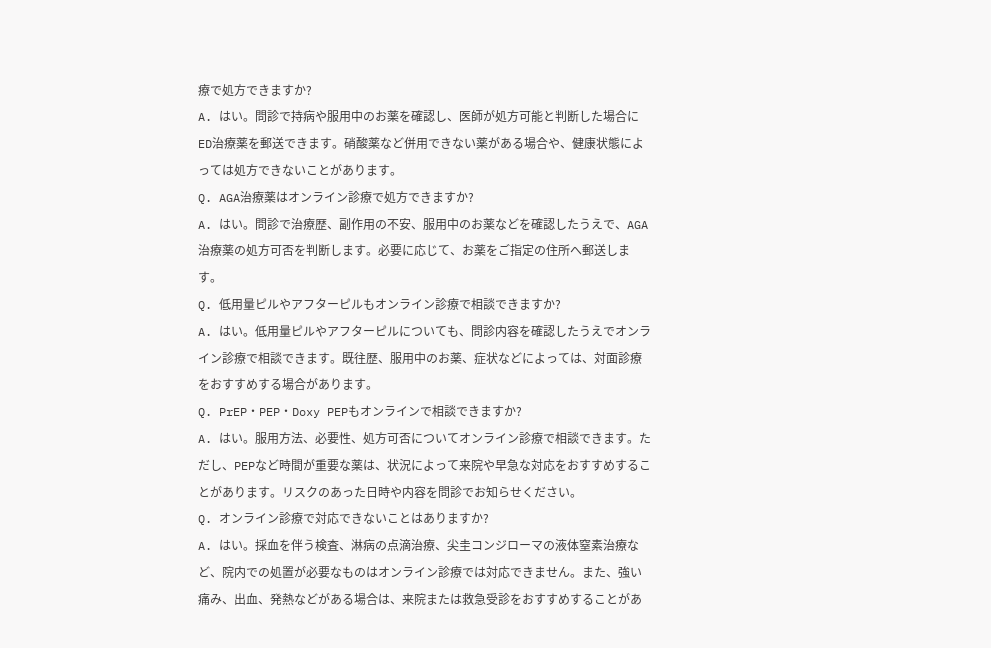療で処方できますか?
A. はい。問診で持病や服用中のお薬を確認し、医師が処方可能と判断した場合にED治療薬を郵送できます。硝酸薬など併用できない薬がある場合や、健康状態によっては処方できないことがあります。
Q. AGA治療薬はオンライン診療で処方できますか?
A. はい。問診で治療歴、副作用の不安、服用中のお薬などを確認したうえで、AGA治療薬の処方可否を判断します。必要に応じて、お薬をご指定の住所へ郵送します。
Q. 低用量ピルやアフターピルもオンライン診療で相談できますか?
A. はい。低用量ピルやアフターピルについても、問診内容を確認したうえでオンライン診療で相談できます。既往歴、服用中のお薬、症状などによっては、対面診療をおすすめする場合があります。
Q. PrEP・PEP・Doxy PEPもオンラインで相談できますか?
A. はい。服用方法、必要性、処方可否についてオンライン診療で相談できます。ただし、PEPなど時間が重要な薬は、状況によって来院や早急な対応をおすすめすることがあります。リスクのあった日時や内容を問診でお知らせください。
Q. オンライン診療で対応できないことはありますか?
A. はい。採血を伴う検査、淋病の点滴治療、尖圭コンジローマの液体窒素治療など、院内での処置が必要なものはオンライン診療では対応できません。また、強い痛み、出血、発熱などがある場合は、来院または救急受診をおすすめすることがあ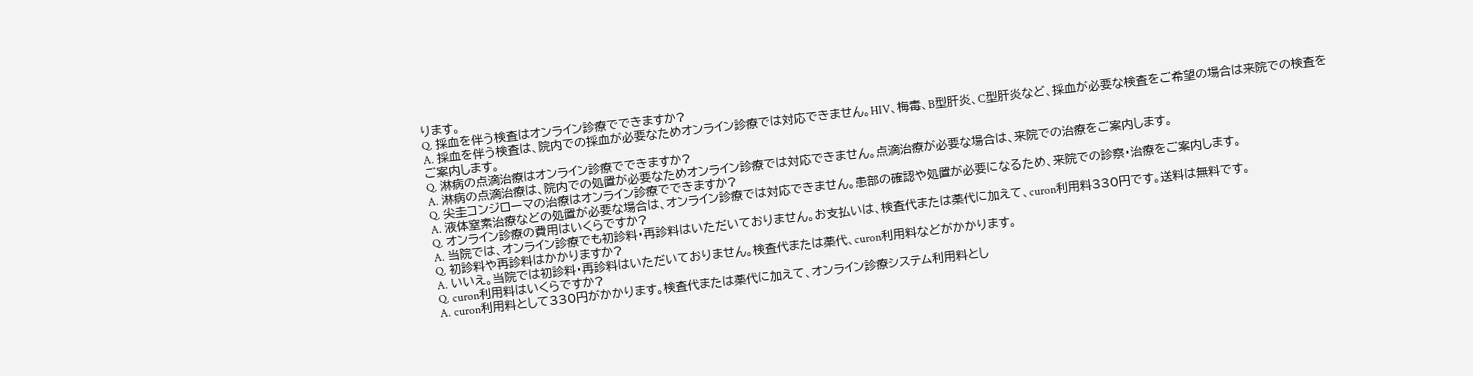ります。
Q. 採血を伴う検査はオンライン診療でできますか?
A. 採血を伴う検査は、院内での採血が必要なためオンライン診療では対応できません。HIV、梅毒、B型肝炎、C型肝炎など、採血が必要な検査をご希望の場合は来院での検査をご案内します。
Q. 淋病の点滴治療はオンライン診療でできますか?
A. 淋病の点滴治療は、院内での処置が必要なためオンライン診療では対応できません。点滴治療が必要な場合は、来院での治療をご案内します。
Q. 尖圭コンジローマの治療はオンライン診療でできますか?
A. 液体窒素治療などの処置が必要な場合は、オンライン診療では対応できません。患部の確認や処置が必要になるため、来院での診察・治療をご案内します。
Q. オンライン診療の費用はいくらですか?
A. 当院では、オンライン診療でも初診料・再診料はいただいておりません。お支払いは、検査代または薬代に加えて、curon利用料330円です。送料は無料です。
Q. 初診料や再診料はかかりますか?
A. いいえ。当院では初診料・再診料はいただいておりません。検査代または薬代、curon利用料などがかかります。
Q. curon利用料はいくらですか?
A. curon利用料として330円がかかります。検査代または薬代に加えて、オンライン診療システム利用料とし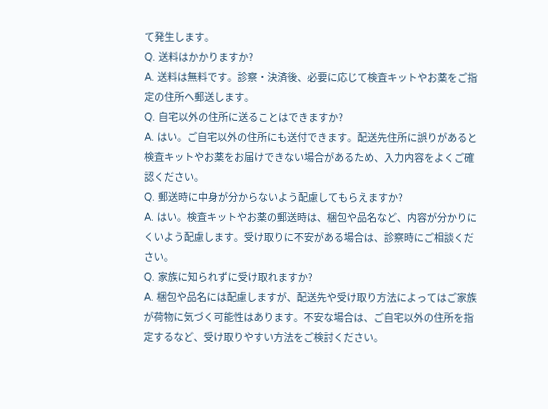て発生します。
Q. 送料はかかりますか?
A. 送料は無料です。診察・決済後、必要に応じて検査キットやお薬をご指定の住所へ郵送します。
Q. 自宅以外の住所に送ることはできますか?
A. はい。ご自宅以外の住所にも送付できます。配送先住所に誤りがあると検査キットやお薬をお届けできない場合があるため、入力内容をよくご確認ください。
Q. 郵送時に中身が分からないよう配慮してもらえますか?
A. はい。検査キットやお薬の郵送時は、梱包や品名など、内容が分かりにくいよう配慮します。受け取りに不安がある場合は、診察時にご相談ください。
Q. 家族に知られずに受け取れますか?
A. 梱包や品名には配慮しますが、配送先や受け取り方法によってはご家族が荷物に気づく可能性はあります。不安な場合は、ご自宅以外の住所を指定するなど、受け取りやすい方法をご検討ください。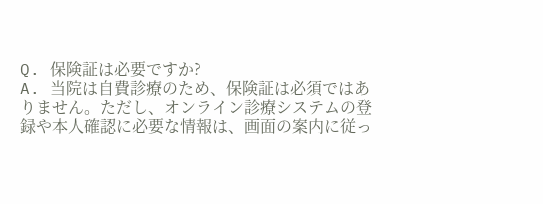Q. 保険証は必要ですか?
A. 当院は自費診療のため、保険証は必須ではありません。ただし、オンライン診療システムの登録や本人確認に必要な情報は、画面の案内に従っ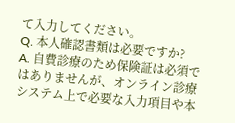て入力してください。
Q. 本人確認書類は必要ですか?
A. 自費診療のため保険証は必須ではありませんが、オンライン診療システム上で必要な入力項目や本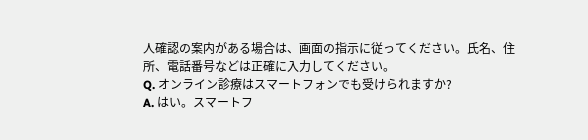人確認の案内がある場合は、画面の指示に従ってください。氏名、住所、電話番号などは正確に入力してください。
Q. オンライン診療はスマートフォンでも受けられますか?
A. はい。スマートフ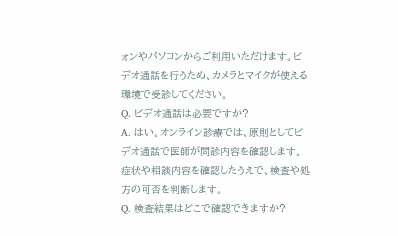ォンやパソコンからご利用いただけます。ビデオ通話を行うため、カメラとマイクが使える環境で受診してください。
Q. ビデオ通話は必要ですか?
A. はい。オンライン診療では、原則としてビデオ通話で医師が問診内容を確認します。症状や相談内容を確認したうえで、検査や処方の可否を判断します。
Q. 検査結果はどこで確認できますか?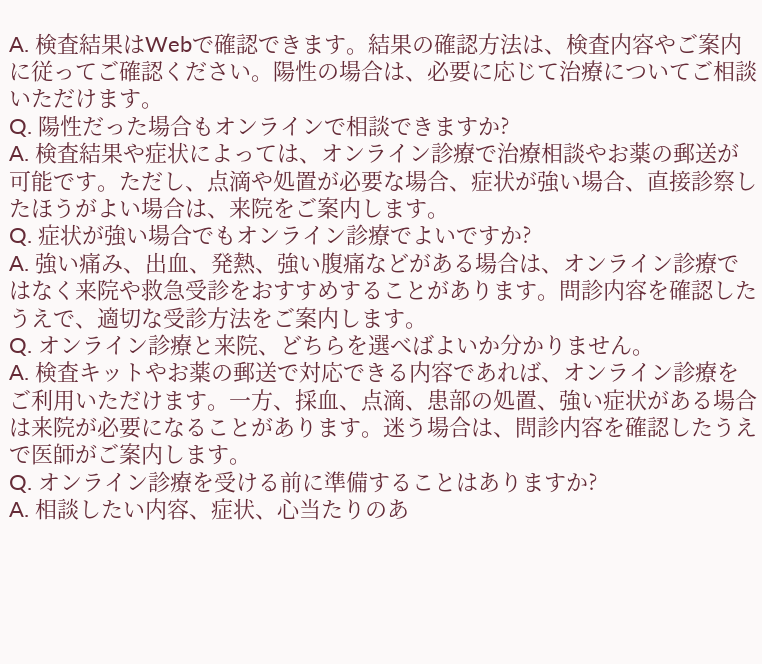A. 検査結果はWebで確認できます。結果の確認方法は、検査内容やご案内に従ってご確認ください。陽性の場合は、必要に応じて治療についてご相談いただけます。
Q. 陽性だった場合もオンラインで相談できますか?
A. 検査結果や症状によっては、オンライン診療で治療相談やお薬の郵送が可能です。ただし、点滴や処置が必要な場合、症状が強い場合、直接診察したほうがよい場合は、来院をご案内します。
Q. 症状が強い場合でもオンライン診療でよいですか?
A. 強い痛み、出血、発熱、強い腹痛などがある場合は、オンライン診療ではなく来院や救急受診をおすすめすることがあります。問診内容を確認したうえで、適切な受診方法をご案内します。
Q. オンライン診療と来院、どちらを選べばよいか分かりません。
A. 検査キットやお薬の郵送で対応できる内容であれば、オンライン診療をご利用いただけます。一方、採血、点滴、患部の処置、強い症状がある場合は来院が必要になることがあります。迷う場合は、問診内容を確認したうえで医師がご案内します。
Q. オンライン診療を受ける前に準備することはありますか?
A. 相談したい内容、症状、心当たりのあ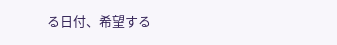る日付、希望する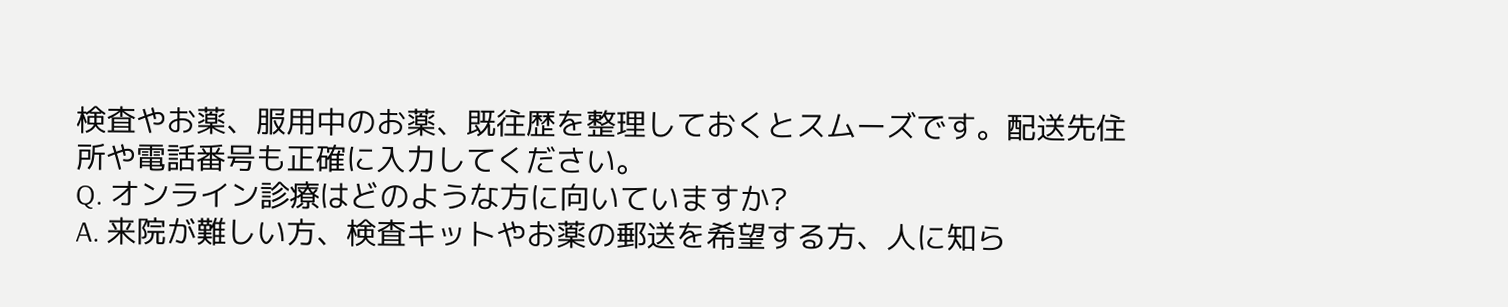検査やお薬、服用中のお薬、既往歴を整理しておくとスムーズです。配送先住所や電話番号も正確に入力してください。
Q. オンライン診療はどのような方に向いていますか?
A. 来院が難しい方、検査キットやお薬の郵送を希望する方、人に知ら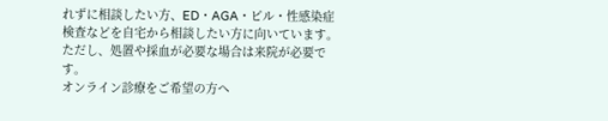れずに相談したい方、ED・AGA・ピル・性感染症検査などを自宅から相談したい方に向いています。ただし、処置や採血が必要な場合は来院が必要です。
オンライン診療をご希望の方へ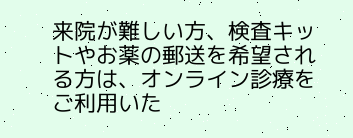来院が難しい方、検査キットやお薬の郵送を希望される方は、オンライン診療をご利用いた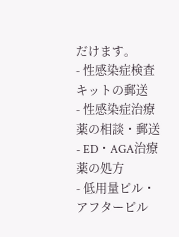だけます。
- 性感染症検査キットの郵送
- 性感染症治療薬の相談・郵送
- ED・AGA治療薬の処方
- 低用量ピル・アフターピル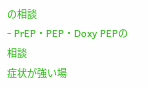の相談
- PrEP・PEP・Doxy PEPの相談
症状が強い場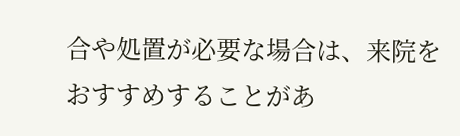合や処置が必要な場合は、来院をおすすめすることがあ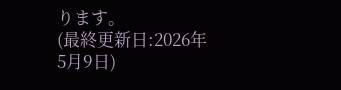ります。
(最終更新日:2026年5月9日)